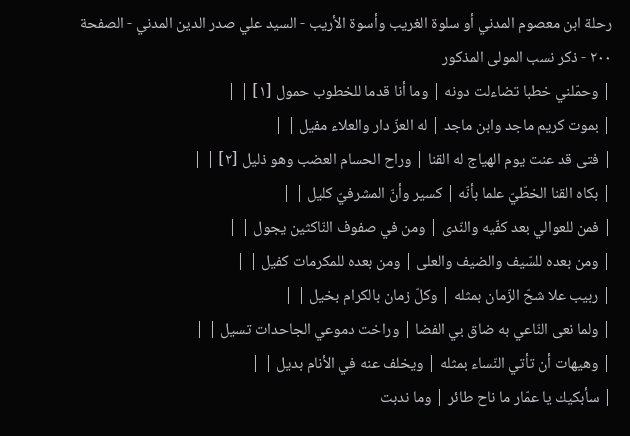رحلة ابن معصوم المدني أو سلوة الغريب وأسوة الأريب - السيد علي صدر الدين المدني - الصفحة ٢٠٠ - ذكر نسب المولى المذكور
| وحمّلني خطبا تضاءلت دونه | وما أنا قدما للخطوب حمول [١] | |
| بموت كريم ماجد وابن ماجد | له العزّ دار والعلاء مفيل | |
| فتى قد عنت يوم الهياج له القنا | وراح الحسام العضب وهو ذليل [٢] | |
| بكاه القنا الخطّيّ علما بأنّه | كسير وأنّ المشرفيّ كليل | |
| فمن للعوالي بعد كفّيه والنّدى | ومن في صفوف النّاكثين يجول | |
| ومن بعده للسّيف والضيف والعلى | ومن بعده للمكرمات كفيل | |
| ربيب علا شحّ الزّمان بمثله | وكلّ زمان بالكرام بخيل | |
| ولما نعى النّاعي به ضاق بي الفضا | وراخت دموعي الجاحدات تسيل | |
| وهيهات أن تأتي النّساء بمثله | ويخلف عنه في الأنام بديل | |
| سأبكيك يا عمّار ما ناح طائر | وما ندبت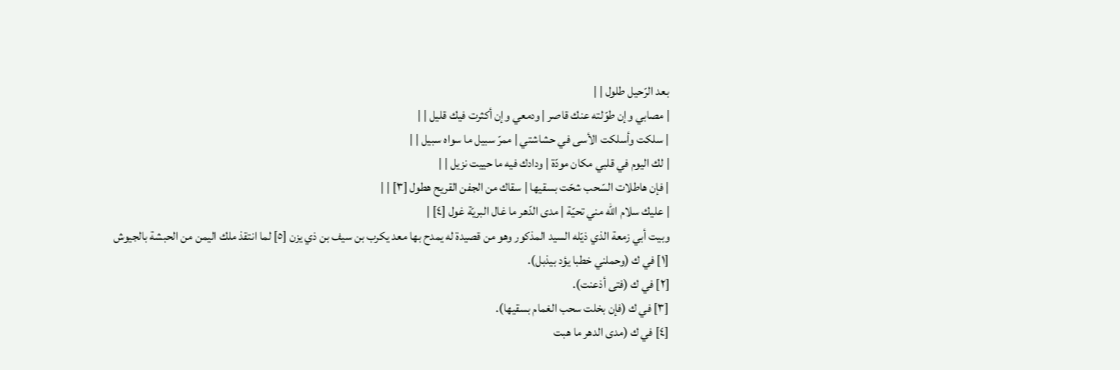بعد الرّحيل طلول | |
| مصابي وإن طوّلته عنك قاصر | ودمعي وإن أكثرت فيك قليل | |
| سلكت وأسلكت الأسى في حشاشتي | ممرّ سبيل ما سواه سبيل | |
| لك اليوم في قلبي مكان مودّة | ودادك فيه ما حييت نزيل | |
| فإن هاطلات السّحب شحّت بسقيها | سقاك من الجفن القريح هطول [٣] | |
| عليك سلام الله مني تحيّة | مدى الدّهر ما غال البريّة غول [٤] |
وبيت أبي زمعة الذي ذيّله السيد المذكور وهو من قصيدة له يمدح بها معد يكرب بن سيف بن ذي يزن [٥] لما انتقذ ملك اليمن من الحبشة بالجيوش
[١] في ك (وحملني خطبا يؤد بيذبل).
[٢] في ك (فتى أذعنت).
[٣] في ك (فإن بخلت سحب الغمام بسقيها).
[٤] في ك (مدى الدهر ما هبت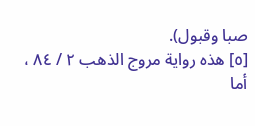صبا وقبول).
[٥] هذه رواية مروج الذهب ٢ / ٨٤ ، أما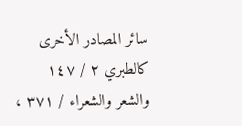سائر المصادر الأخرى كالطبري ٢ / ١٤٧ والشعر والشعراء / ٣٧١ ،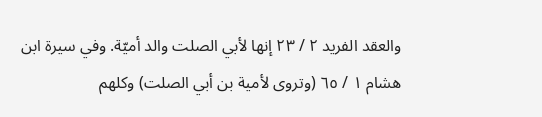والعقد الفريد ٢ / ٢٣ إنها لأبي الصلت والد أميّة. وفي سيرة ابن هشام ١ / ٦٥ (وتروى لأمية بن أبي الصلت) وكلهم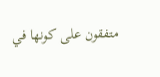متفقون على كونها في